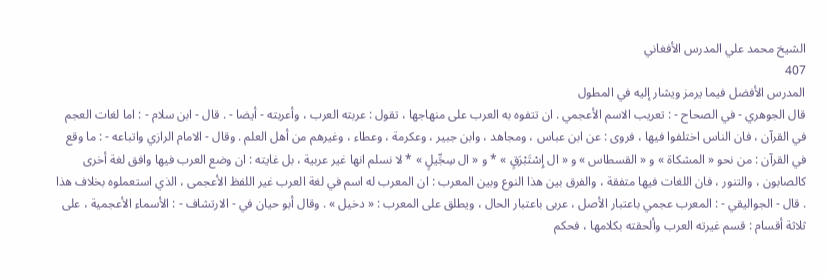الشيخ محمد علي المدرس الأفغاني
407
المدرس الأفضل فيما يرمز ويشار إليه في المطول
قال الجوهري - في الصحاح - : تعريب الاسم الأعجمي . ان تتفوه به العرب على منهاجها ، تقول : عربته العرب ، وأعربته - أيضا - . قال - ابن سلام - : اما لغات العجم في القرآن ، فان الناس اختلفوا فيها ، فروى : عن ابن عباس ، ومجاهد ، وابن جبير ، وعكرمة ، وعطاء ، وغيرهم من أهل العلم . وقال - الامام الرازي واتباعه - : ما وقع في القرآن : من نحو « المشكاة » و « القسطاس » و « ال إِسْتَبْرَقٍ » * و « ال سِجِّيلٍ » * لا نسلم انها غير عربية ، بل غايته : ان وضع العرب فيها وافق لغة أخرى كالصابون ، والتنور ، فان اللغات فيها متفقة ، والفرق بين هذا النوع وبين المعرب : ان المعرب له اسم في لغة العرب غير اللفظ الأعجمى ، الذي استعملوه بخلاف هذا . قال - الجواليقي - : المعرب عجمي باعتبار الأصل ، عربى باعتبار الحال ، ويطلق على المعرب : « دخيل » . وقال أبو حيان في - الارتشاف - : الأسماء الأعجمية ، على ثلاثة أقسام : قسم غيرته العرب وألحقته بكلامها ، فحكم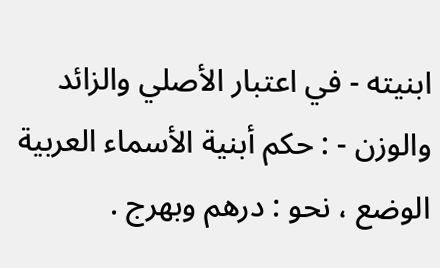ابنيته - في اعتبار الأصلي والزائد والوزن - : حكم أبنية الأسماء العربية الوضع ، نحو : درهم وبهرج .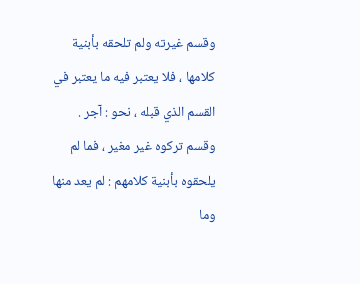وقسم غيرته ولم تلحقه بأبنية كلامها ، فلا يعتبر فيه ما يعتبر في القسم الذي قبله ، نحو : آجر . وقسم تركوه غير مغير ، فما لم يلحقوه بأبنية كلامهم : لم يعد منها وما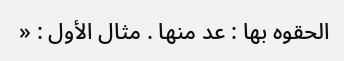الحقوه بها : عد منها . مثال الأول : «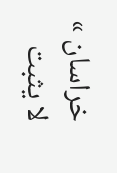خراسان » لا يثبت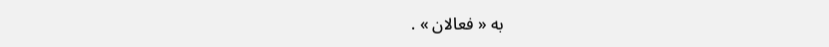به « فعالان » .